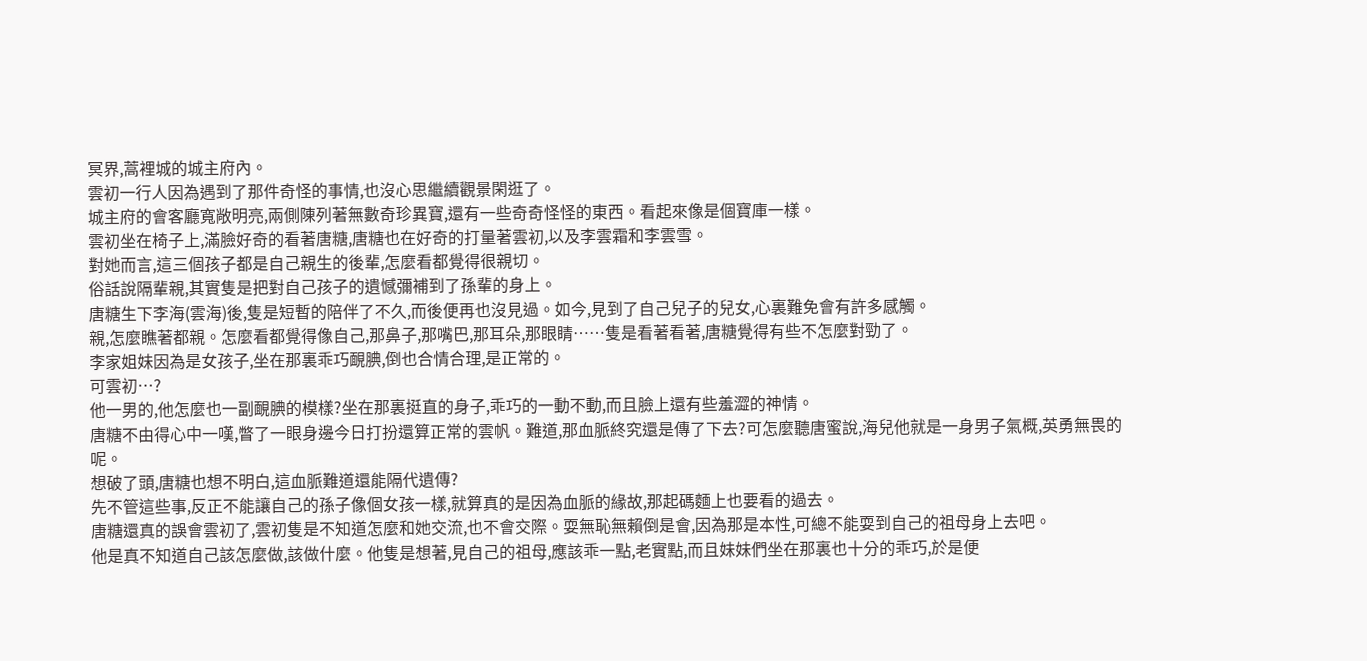冥界,蒿裡城的城主府內。
雲初一行人因為遇到了那件奇怪的事情,也沒心思繼續觀景閑逛了。
城主府的會客廳寬敞明亮,兩側陳列著無數奇珍異寶,還有一些奇奇怪怪的東西。看起來像是個寶庫一樣。
雲初坐在椅子上,滿臉好奇的看著唐糖,唐糖也在好奇的打量著雲初,以及李雲霜和李雲雪。
對她而言,這三個孩子都是自己親生的後輩,怎麼看都覺得很親切。
俗話說隔輩親,其實隻是把對自己孩子的遺憾彌補到了孫輩的身上。
唐糖生下李海(雲海)後,隻是短暫的陪伴了不久,而後便再也沒見過。如今,見到了自己兒子的兒女,心裏難免會有許多感觸。
親,怎麼瞧著都親。怎麼看都覺得像自己,那鼻子,那嘴巴,那耳朵,那眼睛……隻是看著看著,唐糖覺得有些不怎麼對勁了。
李家姐妹因為是女孩子,坐在那裏乖巧靦腆,倒也合情合理,是正常的。
可雲初…?
他一男的,他怎麼也一副靦腆的模樣?坐在那裏挺直的身子,乖巧的一動不動,而且臉上還有些羞澀的神情。
唐糖不由得心中一嘆,瞥了一眼身邊今日打扮還算正常的雲帆。難道,那血脈終究還是傳了下去?可怎麼聽唐蜜說,海兒他就是一身男子氣概,英勇無畏的呢。
想破了頭,唐糖也想不明白,這血脈難道還能隔代遺傳?
先不管這些事,反正不能讓自己的孫子像個女孩一樣,就算真的是因為血脈的緣故,那起碼麵上也要看的過去。
唐糖還真的誤會雲初了,雲初隻是不知道怎麼和她交流,也不會交際。耍無恥無賴倒是會,因為那是本性,可總不能耍到自己的祖母身上去吧。
他是真不知道自己該怎麼做,該做什麼。他隻是想著,見自己的祖母,應該乖一點,老實點,而且妹妹們坐在那裏也十分的乖巧,於是便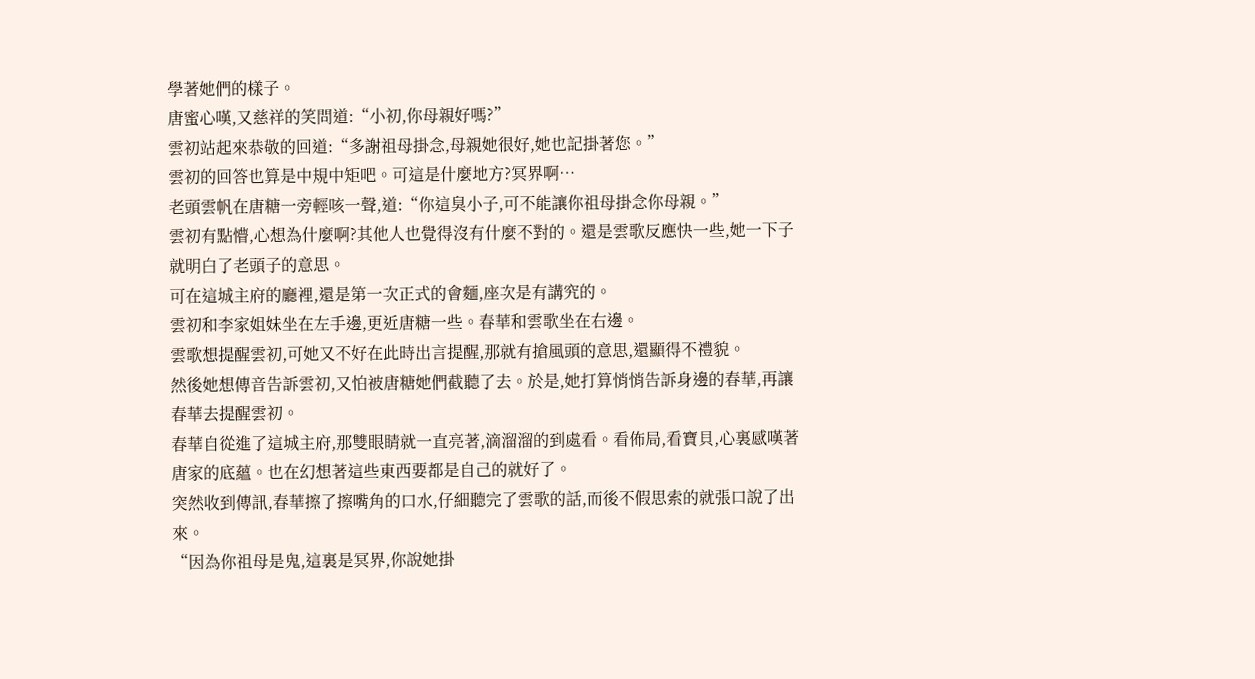學著她們的樣子。
唐蜜心嘆,又慈祥的笑問道:“小初,你母親好嗎?”
雲初站起來恭敬的回道:“多謝祖母掛念,母親她很好,她也記掛著您。”
雲初的回答也算是中規中矩吧。可這是什麼地方?冥界啊…
老頭雲帆在唐糖一旁輕咳一聲,道:“你這臭小子,可不能讓你祖母掛念你母親。”
雲初有點懵,心想為什麼啊?其他人也覺得沒有什麼不對的。還是雲歌反應快一些,她一下子就明白了老頭子的意思。
可在這城主府的廳裡,還是第一次正式的會麵,座次是有講究的。
雲初和李家姐妹坐在左手邊,更近唐糖一些。春華和雲歌坐在右邊。
雲歌想提醒雲初,可她又不好在此時出言提醒,那就有搶風頭的意思,還顯得不禮貌。
然後她想傳音告訴雲初,又怕被唐糖她們截聽了去。於是,她打算悄悄告訴身邊的春華,再讓春華去提醒雲初。
春華自從進了這城主府,那雙眼睛就一直亮著,滴溜溜的到處看。看佈局,看寶貝,心裏感嘆著唐家的底蘊。也在幻想著這些東西要都是自己的就好了。
突然收到傳訊,春華擦了擦嘴角的口水,仔細聽完了雲歌的話,而後不假思索的就張口說了出來。
“因為你祖母是鬼,這裏是冥界,你說她掛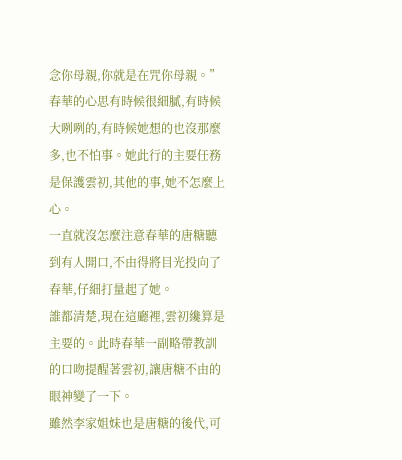念你母親,你就是在咒你母親。”
春華的心思有時候很細膩,有時候大咧咧的,有時候她想的也沒那麼多,也不怕事。她此行的主要任務是保護雲初,其他的事,她不怎麼上心。
一直就沒怎麼注意春華的唐糖聽到有人開口,不由得將目光投向了春華,仔細打量起了她。
誰都清楚,現在這廳裡,雲初纔算是主要的。此時春華一副略帶教訓的口吻提醒著雲初,讓唐糖不由的眼神變了一下。
雖然李家姐妹也是唐糖的後代,可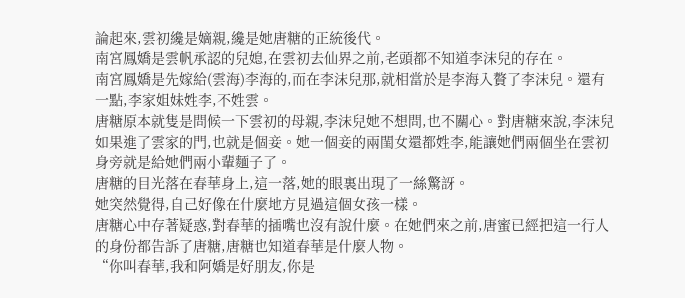論起來,雲初纔是嫡親,纔是她唐糖的正統後代。
南宮鳳嬌是雲帆承認的兒媳,在雲初去仙界之前,老頭都不知道李沫兒的存在。
南宮鳳嬌是先嫁給(雲海)李海的,而在李沫兒那,就相當於是李海入贅了李沫兒。還有一點,李家姐妹姓李,不姓雲。
唐糖原本就隻是問候一下雲初的母親,李沫兒她不想問,也不關心。對唐糖來說,李沫兒如果進了雲家的門,也就是個妾。她一個妾的兩閨女還都姓李,能讓她們兩個坐在雲初身旁就是給她們兩小輩麵子了。
唐糖的目光落在春華身上,這一落,她的眼裏出現了一絲驚訝。
她突然覺得,自己好像在什麼地方見過這個女孩一樣。
唐糖心中存著疑惑,對春華的插嘴也沒有說什麼。在她們來之前,唐蜜已經把這一行人的身份都告訴了唐糖,唐糖也知道春華是什麼人物。
“你叫春華,我和阿嬌是好朋友,你是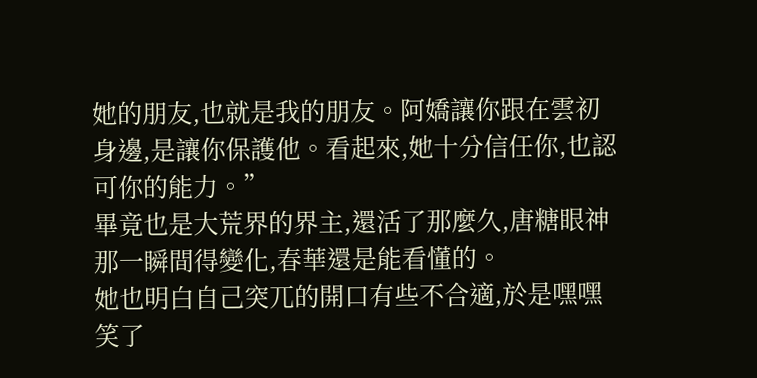她的朋友,也就是我的朋友。阿嬌讓你跟在雲初身邊,是讓你保護他。看起來,她十分信任你,也認可你的能力。”
畢竟也是大荒界的界主,還活了那麼久,唐糖眼神那一瞬間得變化,春華還是能看懂的。
她也明白自己突兀的開口有些不合適,於是嘿嘿笑了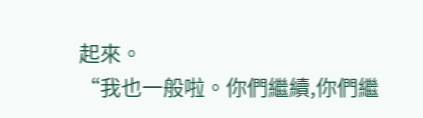起來。
“我也一般啦。你們繼續,你們繼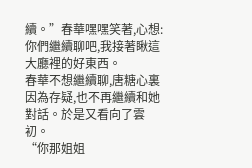續。”春華嘿嘿笑著,心想:你們繼續聊吧,我接著瞅這大廳裡的好東西。
春華不想繼續聊,唐糖心裏因為存疑,也不再繼續和她對話。於是又看向了雲初。
“你那姐姐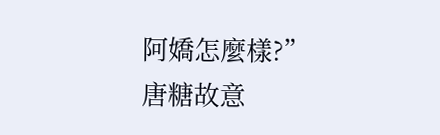阿嬌怎麼樣?”
唐糖故意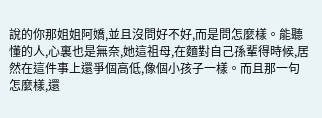說的你那姐姐阿嬌,並且沒問好不好,而是問怎麼樣。能聽懂的人,心裏也是無奈,她這祖母,在麵對自己孫輩得時候,居然在這件事上還爭個高低,像個小孩子一樣。而且那一句怎麼樣,還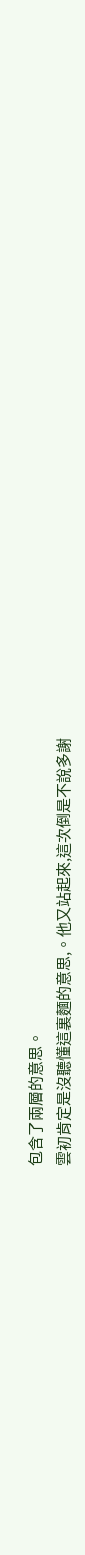包含了兩層的意思。
雲初肯定是沒聽懂這裏麵的意思,。他又站起來,這次倒是不說多謝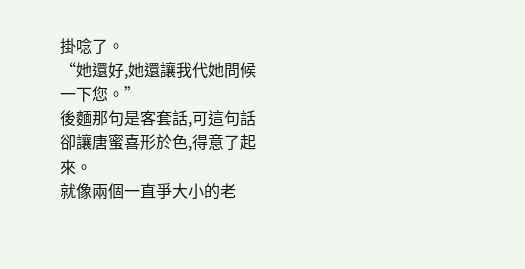掛唸了。
“她還好,她還讓我代她問候一下您。”
後麵那句是客套話,可這句話卻讓唐蜜喜形於色,得意了起來。
就像兩個一直爭大小的老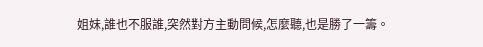姐妹,誰也不服誰,突然對方主動問候,怎麼聽,也是勝了一籌。